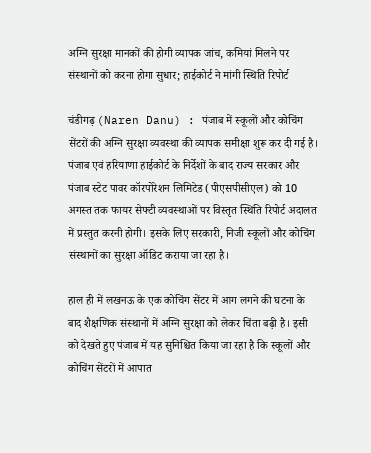अग्नि सुरक्षा मानकों की होगी व्यापक जांच, कमियां मिलने पर संस्थानों को करना होगा सुधार; हाईकोर्ट ने मांगी स्थिति रिपोर्ट

चंडीगढ़ (Naren Danu) : पंजाब में स्कूलों और कोचिंग सेंटरों की अग्नि सुरक्षा व्यवस्था की व्यापक समीक्षा शुरू कर दी गई है। पंजाब एवं हरियाणा हाईकोर्ट के निर्देशों के बाद राज्य सरकार और पंजाब स्टेट पावर कॉरपोरेशन लिमिटेड (पीएसपीसीएल) को 10 अगस्त तक फायर सेफ्टी व्यवस्थाओं पर विस्तृत स्थिति रिपोर्ट अदालत में प्रस्तुत करनी होगी। इसके लिए सरकारी, निजी स्कूलों और कोचिंग संस्थानों का सुरक्षा ऑडिट कराया जा रहा है।

हाल ही में लखनऊ के एक कोचिंग सेंटर में आग लगने की घटना के बाद शैक्षणिक संस्थानों में अग्नि सुरक्षा को लेकर चिंता बढ़ी है। इसी को देखते हुए पंजाब में यह सुनिश्चित किया जा रहा है कि स्कूलों और कोचिंग सेंटरों में आपात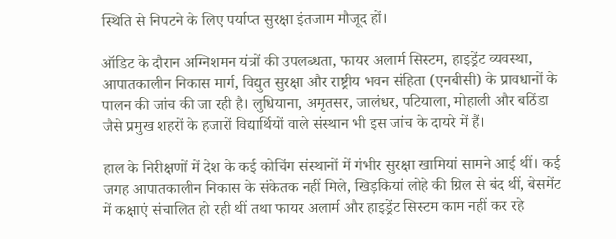स्थिति से निपटने के लिए पर्याप्त सुरक्षा इंतजाम मौजूद हों।

ऑडिट के दौरान अग्निशमन यंत्रों की उपलब्धता, फायर अलार्म सिस्टम, हाइड्रेंट व्यवस्था, आपातकालीन निकास मार्ग, विद्युत सुरक्षा और राष्ट्रीय भवन संहिता (एनबीसी) के प्रावधानों के पालन की जांच की जा रही है। लुधियाना, अमृतसर, जालंधर, पटियाला, मोहाली और बठिंडा जैसे प्रमुख शहरों के हजारों विद्यार्थियों वाले संस्थान भी इस जांच के दायरे में हैं।

हाल के निरीक्षणों में देश के कई कोचिंग संस्थानों में गंभीर सुरक्षा खामियां सामने आई थीं। कई जगह आपातकालीन निकास के संकेतक नहीं मिले, खिड़कियां लोहे की ग्रिल से बंद थीं, बेसमेंट में कक्षाएं संचालित हो रही थीं तथा फायर अलार्म और हाइड्रेंट सिस्टम काम नहीं कर रहे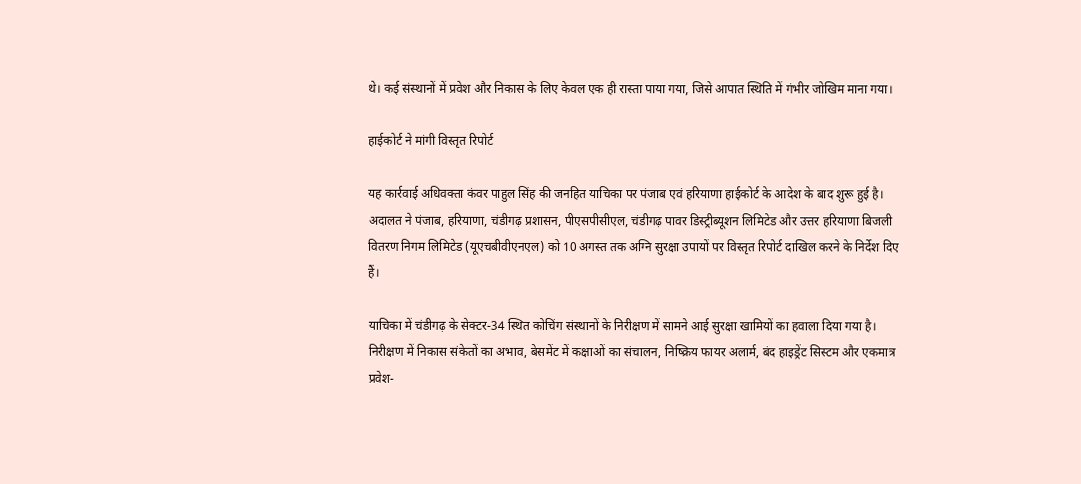थे। कई संस्थानों में प्रवेश और निकास के लिए केवल एक ही रास्ता पाया गया, जिसे आपात स्थिति में गंभीर जोखिम माना गया।

हाईकोर्ट ने मांगी विस्तृत रिपोर्ट

यह कार्रवाई अधिवक्ता कंवर पाहुल सिंह की जनहित याचिका पर पंजाब एवं हरियाणा हाईकोर्ट के आदेश के बाद शुरू हुई है। अदालत ने पंजाब, हरियाणा, चंडीगढ़ प्रशासन, पीएसपीसीएल, चंडीगढ़ पावर डिस्ट्रीब्यूशन लिमिटेड और उत्तर हरियाणा बिजली वितरण निगम लिमिटेड (यूएचबीवीएनएल) को 10 अगस्त तक अग्नि सुरक्षा उपायों पर विस्तृत रिपोर्ट दाखिल करने के निर्देश दिए हैं।

याचिका में चंडीगढ़ के सेक्टर-34 स्थित कोचिंग संस्थानों के निरीक्षण में सामने आई सुरक्षा खामियों का हवाला दिया गया है। निरीक्षण में निकास संकेतों का अभाव, बेसमेंट में कक्षाओं का संचालन, निष्क्रिय फायर अलार्म, बंद हाइड्रेंट सिस्टम और एकमात्र प्रवेश-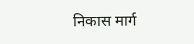निकास मार्ग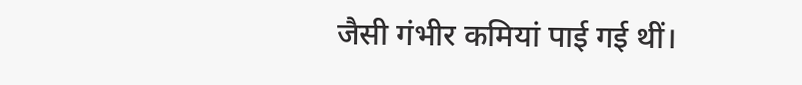जैसी गंभीर कमियां पाई गई थीं।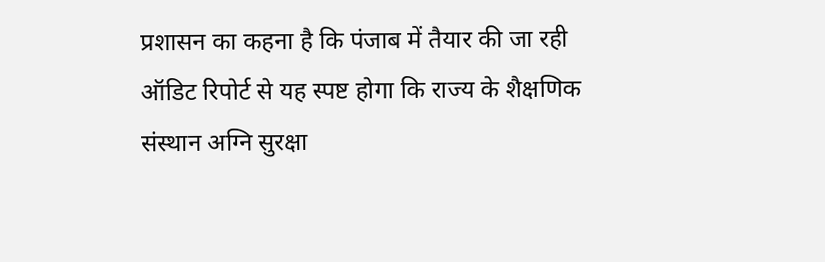प्रशासन का कहना है कि पंजाब में तैयार की जा रही ऑडिट रिपोर्ट से यह स्पष्ट होगा कि राज्य के शैक्षणिक संस्थान अग्नि सुरक्षा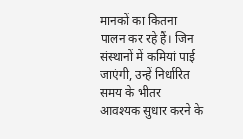मानकों का कितना पालन कर रहे हैं। जिन संस्थानों में कमियां पाई जाएंगी, उन्हें निर्धारित समय के भीतर आवश्यक सुधार करने के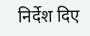निर्देश दिए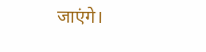जाएंगे।